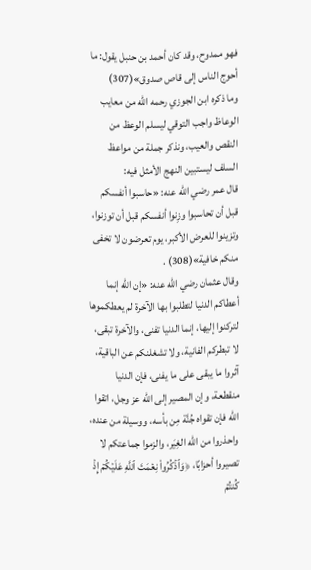فهو ممدوح، وقد كان أحمد بن حنبل يقول: ما أحوج الناس إلى قاص صدوق»(307)
وما ذكره ابن الجوزي رحمه الله من معايب الوعاظ واجب التوقي ليسلم الوعظ من النقص والعيب، ونذكر جملة من مواعظ السلف ليستبين النهج الأمثل فيه:
قال عمر رضي الله عنه: «حاسبوا أنفسكم قبل أن تحاسبوا وزِنوا أنفسكم قبل أن توزنوا، وتزينوا للعرض الأكبر، يوم تعرضون لا تخفى منكم خافية»(308) .
وقال عثمان رضي الله عنه: «إن الله إنما أعطاكم الدنيا لتطلبوا بها الآخرة لم يعطكموها لتركنوا إليها، إنما الدنيا تفنى، والآخرة تبقى، لا تبطركم الفانية، ولا تشغلنكم عن الباقية، آثروا ما يبقى على ما يفنى، فإن الدنيا منقطعة، وإن المصير إلى الله عز وجل، اتقوا الله فإن تقواه جُنَّة مِن بأسه، ووسيلة من عنده، واحذروا من الله الغِيَر، والزموا جماعتكم لا تصيروا أحزابًا، ﴿وَٱذۡكُرُواْ نِعۡمَتَ ٱللَّهِ عَلَيۡكُمۡ إِذۡ كُنتُمۡ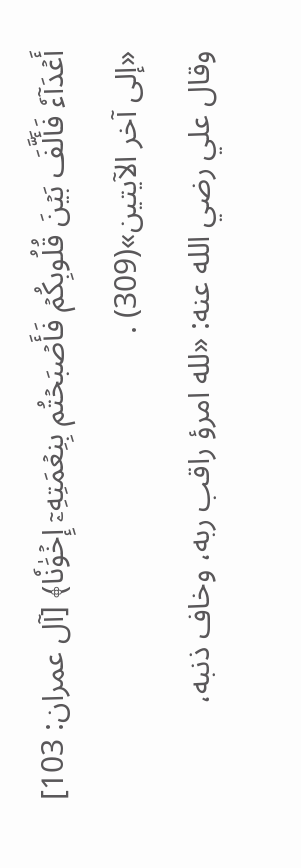أَعۡدَآءٗ فَأَلَّفَ بَيۡنَ قُلُوبِكُمۡ فَأَصۡبَحۡتُم بِنِعۡمَتِهِۦٓ إِخۡوَٰنٗا﴾ [آل عمران: 103] «إلى آخر الآيتين»(309) .
وقال علي رضي الله عنه: «لله امرؤ راقب ربه، وخاف ذنبه،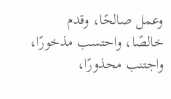وعمل صالحًا، وقدم خالصًا، واحتسب مذخورًا، واجتنب محذورًا،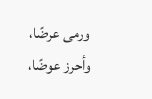ورمى عرضًا، وأحرز عوضًا،